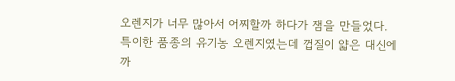오렌지가 너무 많아서 어찌할까 하다가 잼을 만들었다.
특이한 품종의 유기농 오렌지였는데 껍질이 얇은 대신에
까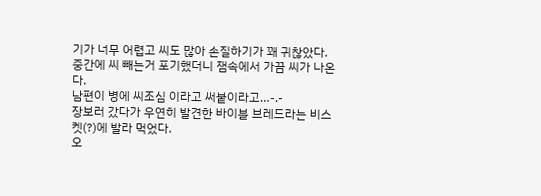기가 너무 어렵고 씨도 많아 손질하기가 꽤 귀찮았다.
중간에 씨 빼는거 포기했더니 잼속에서 가끔 씨가 나온다.
남편이 병에 씨조심 이라고 써붙이라고…-.-
장보러 갔다가 우연히 발견한 바이블 브레드라는 비스켓(?)에 발라 먹었다.
오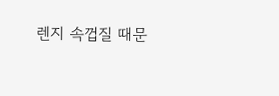렌지 속껍질 때문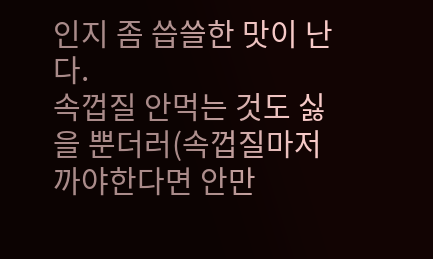인지 좀 씁쓸한 맛이 난다.
속껍질 안먹는 것도 싫을 뿐더러(속껍질마저 까야한다면 안만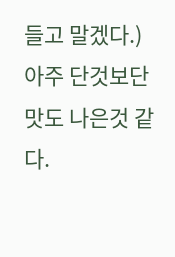들고 말겠다.)
아주 단것보단 맛도 나은것 같다.